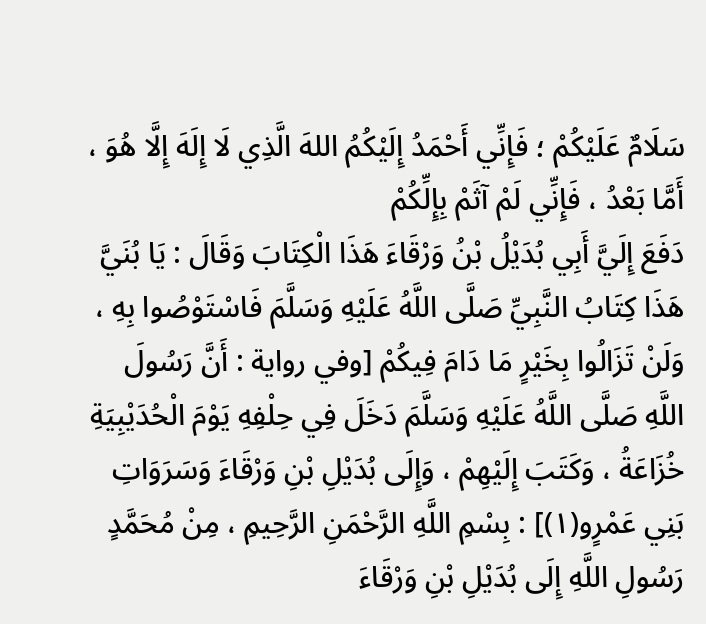سَلَامٌ عَلَيْكُمْ ؛ فَإِنِّي أَحْمَدُ إِلَيْكُمُ اللهَ الَّذِي لَا إِلَهَ إِلَّا هُوَ ، أَمَّا بَعْدُ ، فَإِنِّي لَمْ آثَمْ بِإِلِّكُمْ
دَفَعَ إِلَيَّ أَبِي بُدَيْلُ بْنُ وَرْقَاءَ هَذَا الْكِتَابَ وَقَالَ : يَا بُنَيَّ هَذَا كِتَابُ النَّبِيِّ صَلَّى اللَّهُ عَلَيْهِ وَسَلَّمَ فَاسْتَوْصُوا بِهِ ، وَلَنْ تَزَالُوا بِخَيْرٍ مَا دَامَ فِيكُمْ [وفي رواية : أَنَّ رَسُولَ اللَّهِ صَلَّى اللَّهُ عَلَيْهِ وَسَلَّمَ دَخَلَ فِي حِلْفِهِ يَوْمَ الْحُدَيْبِيَةِ خُزَاعَةُ ، وَكَتَبَ إِلَيْهِمْ ، وَإِلَى بُدَيْلِ بْنِ وَرْقَاءَ وَسَرَوَاتِ بَنِي عَمْرٍو(١)] : بِسْمِ اللَّهِ الرَّحْمَنِ الرَّحِيمِ ، مِنْ مُحَمَّدٍ رَسُولِ اللَّهِ إِلَى بُدَيْلِ بْنِ وَرْقَاءَ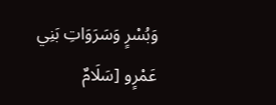وَبُسْرٍ وَسَرَوَاتِ بَنِي عَمْرٍو [سَلَامٌ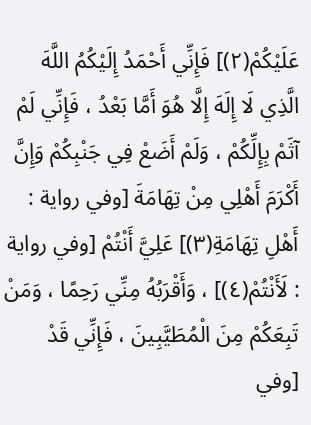عَلَيْكُمْ(٢)] فَإِنِّي أَحْمَدُ إِلَيْكُمُ اللَّهَ الَّذِي لَا إِلَهَ إِلَّا هُوَ أَمَّا بَعْدُ ، فَإِنِّي لَمْ آثَمْ بِإِلِّكُمْ ، وَلَمْ أَضَعْ فِي جَنْبِكُمْ وَإِنَّ أَكْرَمَ أَهْلِي مِنْ تِهَامَةَ [وفي رواية : أَهْلِ تِهَامَةِ(٣)] عَلِيَّ أَنْتُمْ [وفي رواية : لَأَنْتُمْ(٤)] ، وَأَقْرَبُهُ مِنِّي رَحِمًا ، وَمَنْ تَبِعَكُمْ مِنَ الْمُطَيَّبِينَ ، فَإِنِّي قَدْ [وفي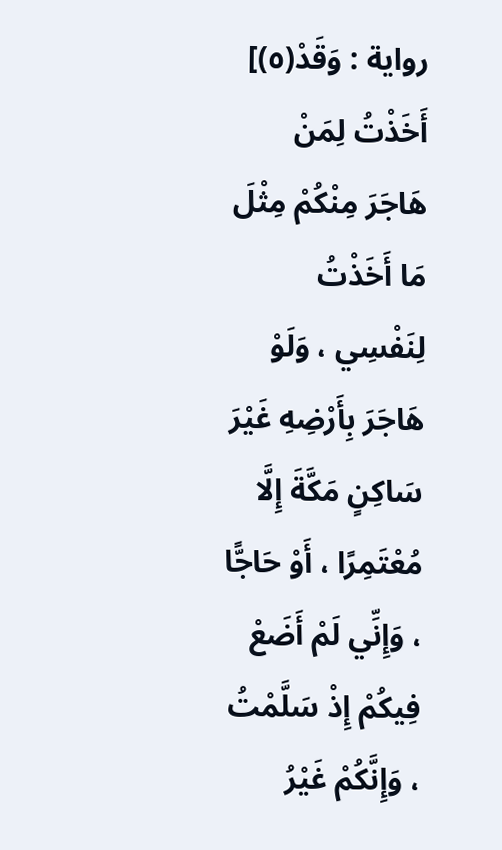رواية : وَقَدْ(٥)] أَخَذْتُ لِمَنْ هَاجَرَ مِنْكُمْ مِثْلَ مَا أَخَذْتُ لِنَفْسِي ، وَلَوْ هَاجَرَ بِأَرْضِهِ غَيْرَ سَاكِنٍ مَكَّةَ إِلَّا مُعْتَمِرًا ، أَوْ حَاجًّا ، وَإِنِّي لَمْ أَضَعْ فِيكُمْ إِذْ سَلَّمْتُ ، وَإِنَّكُمْ غَيْرُ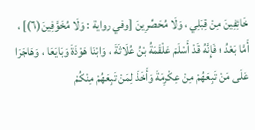خَائِفِينَ مِنْ قِبَلِي ، وَلَا مُحَصِّرِينَ [وفي رواية : وَلَا مُخَوَّفِينَ(٦)] ، أَمَّا بَعْدُ ؛ فَإِنَّهُ قَدْ أَسْلَمَ عَلْقَمَةُ بْنُ عُلَاثَةَ ، وَابْنَا هَوْذَةَ وَبَايَعَا ، وَهَاجَرَا عَلَى مَنْ تَبِعَهُمْ مِنْ عِكْرِمَةَ وَأَخَذَ لِمَنْ تَبِعَهُمْ مِنْكُمْ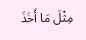مِثْلَ مَا أَخَذَ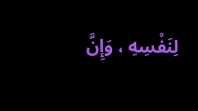لِنَفْسِهِ ، وَإِنَّ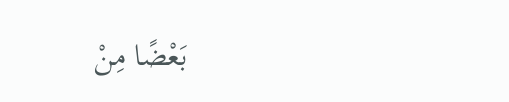بَعْضًا مِنْ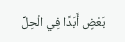بَعْضٍ أَبَدًا فِي الْحِلِّ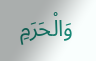وَالْحَرَمِ